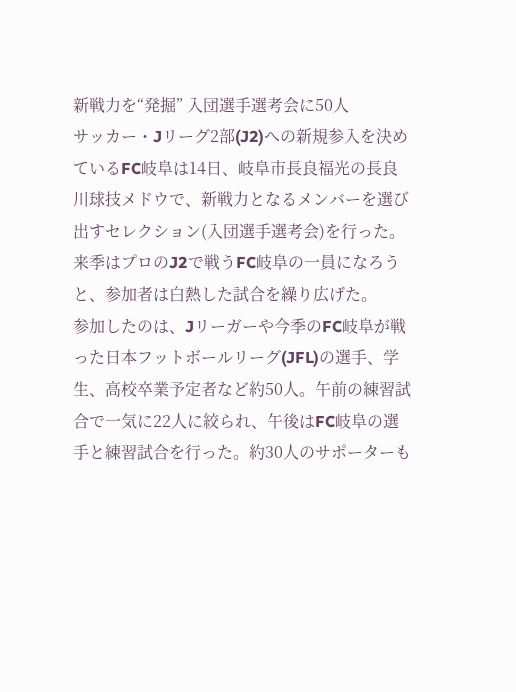新戦力を“発掘” 入団選手選考会に50人
サッカー・Jリーグ2部(J2)への新規参入を決めているFC岐阜は14日、岐阜市長良福光の長良川球技メドウで、新戦力となるメンバーを選び出すセレクション(入団選手選考会)を行った。来季はプロのJ2で戦うFC岐阜の一員になろうと、参加者は白熱した試合を繰り広げた。
参加したのは、Jリーガーや今季のFC岐阜が戦った日本フットボールリーグ(JFL)の選手、学生、高校卒業予定者など約50人。午前の練習試合で一気に22人に絞られ、午後はFC岐阜の選手と練習試合を行った。約30人のサポーターも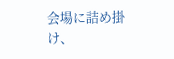会場に詰め掛け、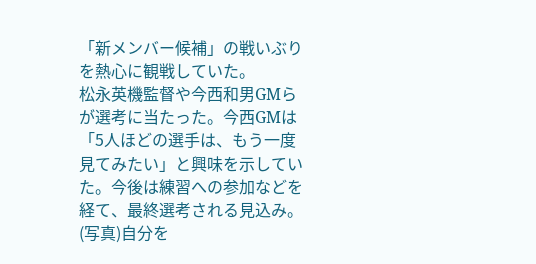「新メンバー候補」の戦いぶりを熱心に観戦していた。
松永英機監督や今西和男GMらが選考に当たった。今西GMは「5人ほどの選手は、もう一度見てみたい」と興味を示していた。今後は練習への参加などを経て、最終選考される見込み。
(写真)自分を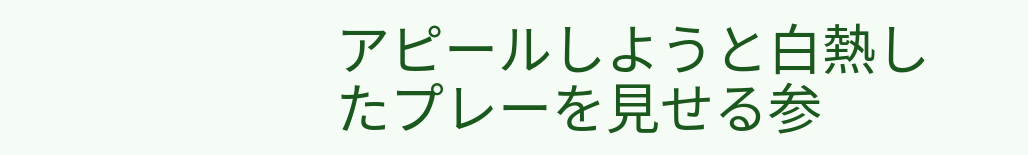アピールしようと白熱したプレーを見せる参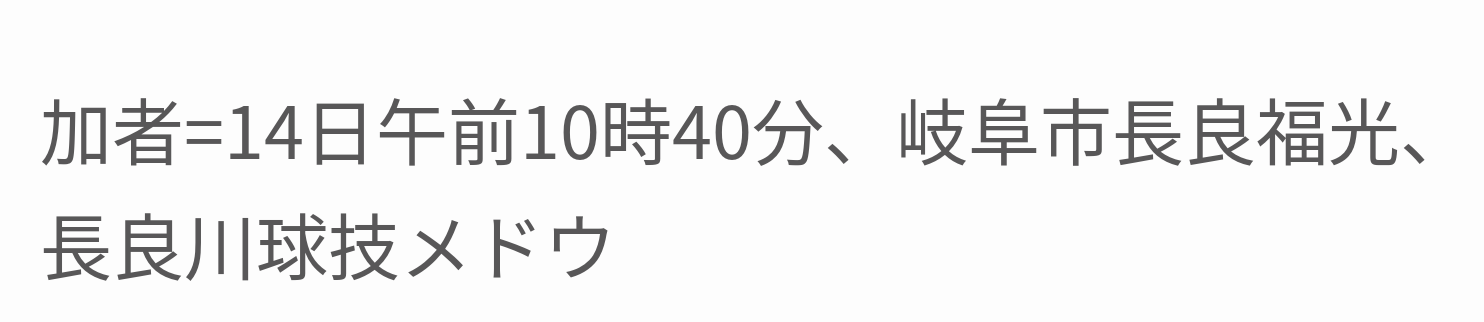加者=14日午前10時40分、岐阜市長良福光、長良川球技メドウ